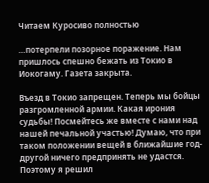Читаем Куросиво полностью

…потерпели позорное поражение. Нам пришлось спешно бежать из Токио в Иокогаму. Газета закрыта.

Въезд в Токио запрещен. Теперь мы бойцы разгромленной армии. Какая ирония судьбы! Посмейтесь же вместе с нами над нашей печальной участью! Думаю, что при таком положении вещей в ближайшие год-другой ничего предпринять не удастся. Поэтому я решил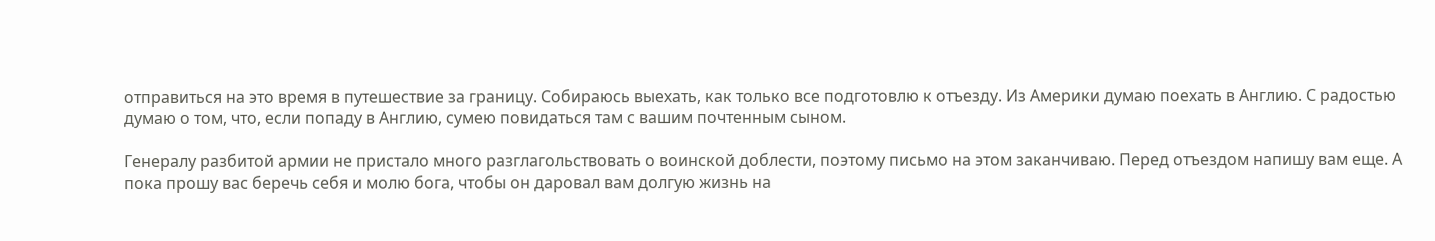отправиться на это время в путешествие за границу. Собираюсь выехать, как только все подготовлю к отъезду. Из Америки думаю поехать в Англию. С радостью думаю о том, что, если попаду в Англию, сумею повидаться там с вашим почтенным сыном.

Генералу разбитой армии не пристало много разглагольствовать о воинской доблести, поэтому письмо на этом заканчиваю. Перед отъездом напишу вам еще. А пока прошу вас беречь себя и молю бога, чтобы он даровал вам долгую жизнь на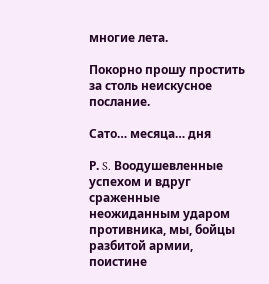многие лета.

Покорно прошу простить за столь неискусное послание.

Сато… месяца… дня

Р. S. Воодушевленные успехом и вдруг сраженные неожиданным ударом противника, мы, бойцы разбитой армии, поистине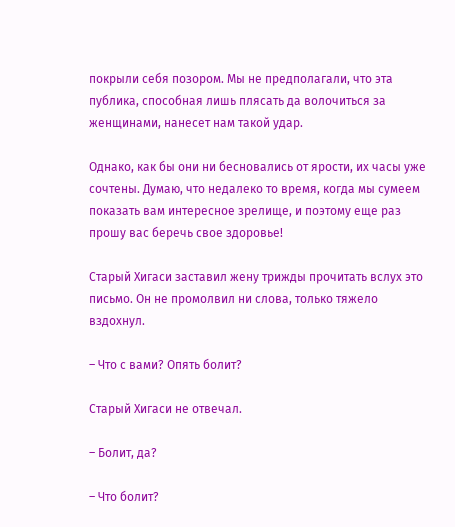покрыли себя позором. Мы не предполагали, что эта публика, способная лишь плясать да волочиться за женщинами, нанесет нам такой удар.

Однако, как бы они ни бесновались от ярости, их часы уже сочтены. Думаю, что недалеко то время, когда мы сумеем показать вам интересное зрелище, и поэтому еще раз прошу вас беречь свое здоровье!

Старый Хигаси заставил жену трижды прочитать вслух это письмо. Он не промолвил ни слова, только тяжело вздохнул.

– Что с вами? Опять болит?

Старый Хигаси не отвечал.

– Болит, да?

– Что болит?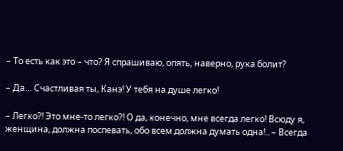– То есть как это – что? Я спрашиваю, опять, наверно, рука болит?

– Да… Счастливая ты, Канэ! У тебя на душе легко!

– Легко?! Это мне-то легко?! О да, конечно, мне всегда легко! Всюду я, женщина, должна поспевать, обо всем должна думать одна!.. – Всегда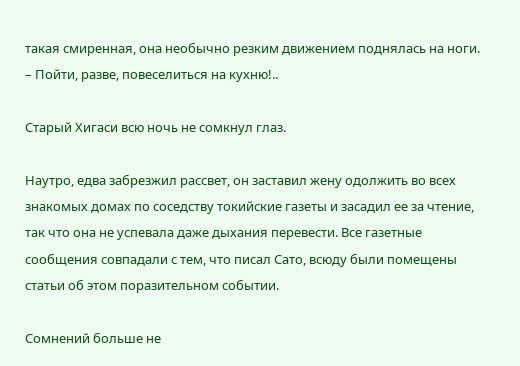такая смиренная, она необычно резким движением поднялась на ноги. – Пойти, разве, повеселиться на кухню!..

Старый Хигаси всю ночь не сомкнул глаз.

Наутро, едва забрезжил рассвет, он заставил жену одолжить во всех знакомых домах по соседству токийские газеты и засадил ее за чтение, так что она не успевала даже дыхания перевести. Все газетные сообщения совпадали с тем, что писал Сато, всюду были помещены статьи об этом поразительном событии.

Сомнений больше не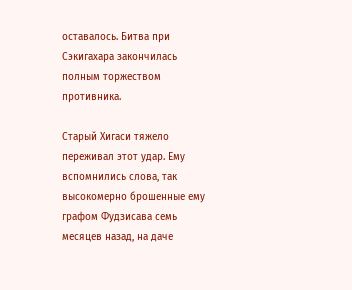оставалось. Битва при Сэкигахара закончилась полным торжеством противника.

Старый Хигаси тяжело переживал этот удар. Ему вспомнились слова, так высокомерно брошенные ему графом Фудзисава семь месяцев назад, на даче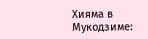Хияма в Мукодзиме: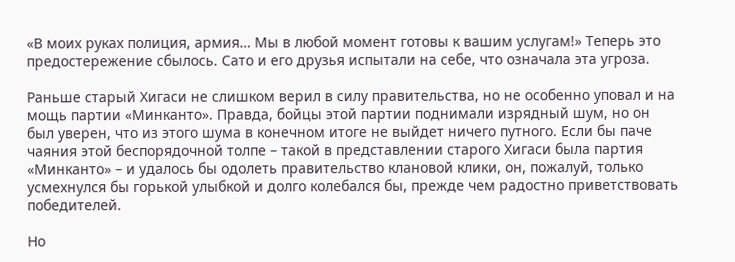«В моих руках полиция, армия… Мы в любой момент готовы к вашим услугам!» Теперь это предостережение сбылось. Сато и его друзья испытали на себе, что означала эта угроза.

Раньше старый Хигаси не слишком верил в силу правительства, но не особенно уповал и на мощь партии «Минканто». Правда, бойцы этой партии поднимали изрядный шум, но он был уверен, что из этого шума в конечном итоге не выйдет ничего путного. Если бы паче чаяния этой беспорядочной толпе – такой в представлении старого Хигаси была партия «Минканто» – и удалось бы одолеть правительство клановой клики, он, пожалуй, только усмехнулся бы горькой улыбкой и долго колебался бы, прежде чем радостно приветствовать победителей.

Но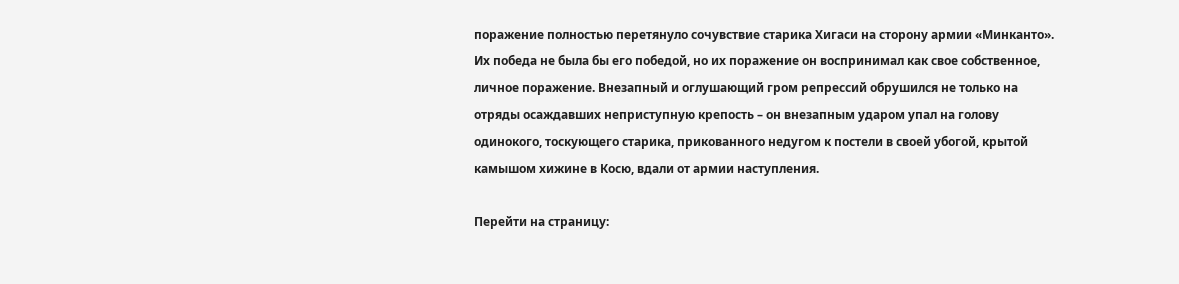поражение полностью перетянуло сочувствие старика Хигаси на сторону армии «Минканто». Их победа не была бы его победой, но их поражение он воспринимал как свое собственное, личное поражение. Внезапный и оглушающий гром репрессий обрушился не только на отряды осаждавших неприступную крепость – он внезапным ударом упал на голову одинокого, тоскующего старика, прикованного недугом к постели в своей убогой, крытой камышом хижине в Косю, вдали от армии наступления.

Перейти на страницу: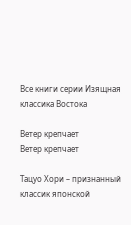Все книги серии Изящная классика Востока

Ветер крепчает
Ветер крепчает

Тацуо Хори – признанный классик японской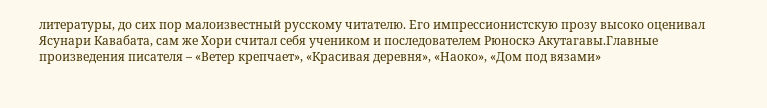литературы, до сих пор малоизвестный русскому читателю. Его импрессионистскую прозу высоко оценивал Ясунари Кавабата, сам же Хори считал себя учеником и последователем Рюноскэ Акутагавы.Главные произведения писателя – «Ветер крепчает», «Красивая деревня», «Наоко», «Дом под вязами»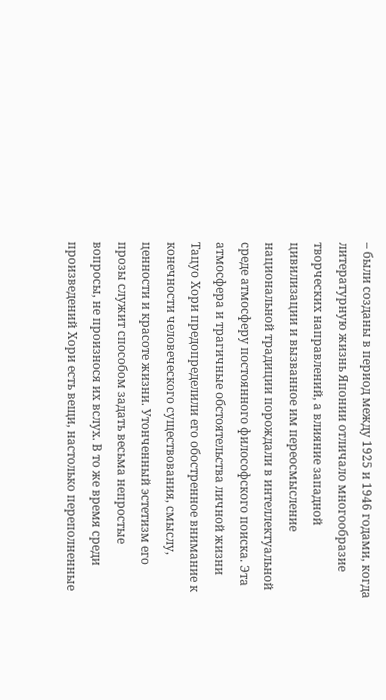– были созданы в период между 1925 и 1946 годами, когда литературную жизнь Японии отличало многообразие творческих направлений, а влияние западной цивилизации и вызванное им переосмысление национальной традиции порождали в интеллектуальной среде атмосферу постоянного философского поиска. Эта атмосфера и трагичные обстоятельства личной жизни Тацуо Хори предопределили его обостренное внимание к конечности человеческого существования, смыслу, ценности и красоте жизни. Утонченный эстетизм его прозы служит способом задать весьма непростые вопросы, не произнося их вслух. В то же время среди произведений Хори есть вещи, настолько переполненные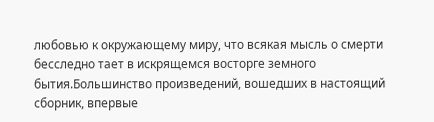любовью к окружающему миру, что всякая мысль о смерти бесследно тает в искрящемся восторге земного бытия.Большинство произведений, вошедших в настоящий сборник, впервые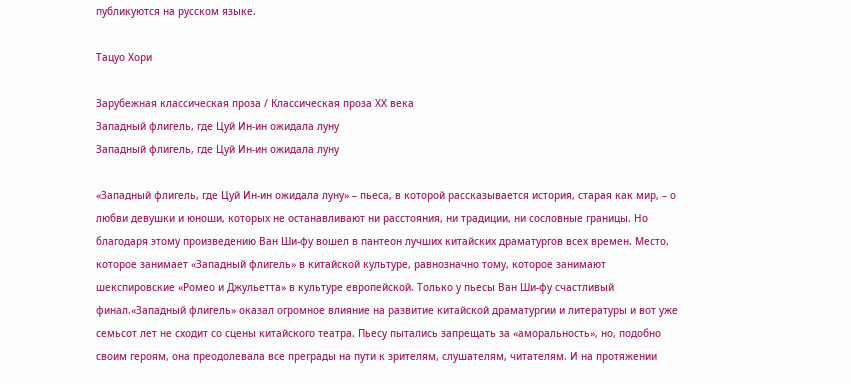публикуются на русском языке.

Тацуо Хори

Зарубежная классическая проза / Классическая проза ХX века
Западный флигель, где Цуй Ин-ин ожидала луну
Западный флигель, где Цуй Ин-ин ожидала луну

«Западный флигель, где Цуй Ин-ин ожидала луну» – пьеса, в которой рассказывается история, старая как мир, – о любви девушки и юноши, которых не останавливают ни расстояния, ни традиции, ни сословные границы. Но благодаря этому произведению Ван Ши-фу вошел в пантеон лучших китайских драматургов всех времен. Место, которое занимает «Западный флигель» в китайской культуре, равнозначно тому, которое занимают шекспировские «Ромео и Джульетта» в культуре европейской. Только у пьесы Ван Ши-фу счастливый финал.«Западный флигель» оказал огромное влияние на развитие китайской драматургии и литературы и вот уже семьсот лет не сходит со сцены китайского театра. Пьесу пытались запрещать за «аморальность», но, подобно своим героям, она преодолевала все преграды на пути к зрителям, слушателям, читателям. И на протяжении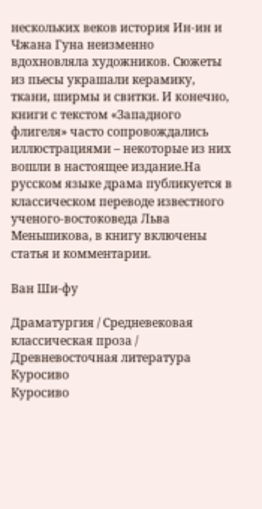нескольких веков история Ин-ин и Чжана Гуна неизменно вдохновляла художников. Сюжеты из пьесы украшали керамику, ткани, ширмы и свитки. И конечно, книги с текстом «Западного флигеля» часто сопровождались иллюстрациями – некоторые из них вошли в настоящее издание.На русском языке драма публикуется в классическом переводе известного ученого-востоковеда Льва Меньшикова, в книгу включены статья и комментарии.

Ван Ши-фу

Драматургия / Средневековая классическая проза / Древневосточная литература
Куросиво
Куросиво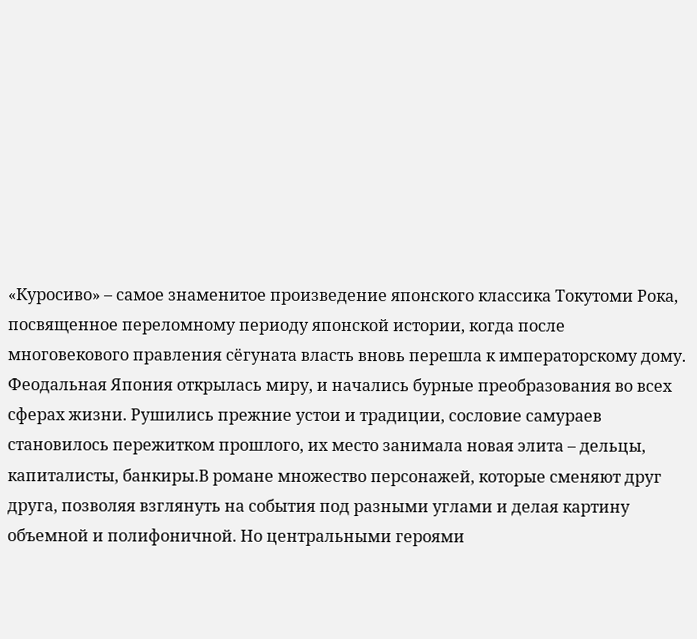«Куросиво» – самое знаменитое произведение японского классика Токутоми Рока, посвященное переломному периоду японской истории, когда после многовекового правления сёгуната власть вновь перешла к императорскому дому. Феодальная Япония открылась миру, и начались бурные преобразования во всех сферах жизни. Рушились прежние устои и традиции, сословие самураев становилось пережитком прошлого, их место занимала новая элита – дельцы, капиталисты, банкиры.В романе множество персонажей, которые сменяют друг друга, позволяя взглянуть на события под разными углами и делая картину объемной и полифоничной. Но центральными героями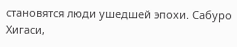становятся люди ушедшей эпохи. Сабуро Хигаси,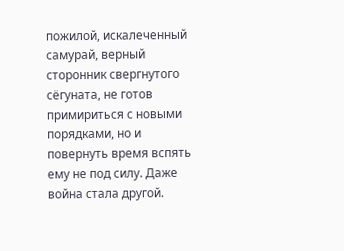пожилой, искалеченный самурай, верный сторонник свергнутого сёгуната, не готов примириться с новыми порядками, но и повернуть время вспять ему не под силу. Даже война стала другой.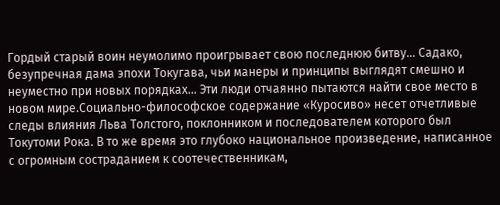Гордый старый воин неумолимо проигрывает свою последнюю битву… Садако, безупречная дама эпохи Токугава, чьи манеры и принципы выглядят смешно и неуместно при новых порядках… Эти люди отчаянно пытаются найти свое место в новом мире.Социально-философское содержание «Куросиво» несет отчетливые следы влияния Льва Толстого, поклонником и последователем которого был Токутоми Рока. В то же время это глубоко национальное произведение, написанное с огромным состраданием к соотечественникам,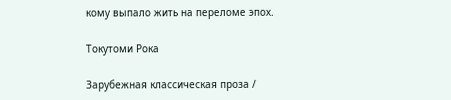кому выпало жить на переломе эпох.

Токутоми Рока

Зарубежная классическая проза /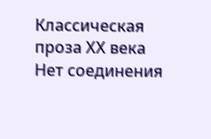Классическая проза ХX века
Нет соединения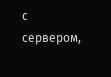с сервером,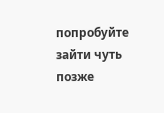попробуйте зайти чуть позже